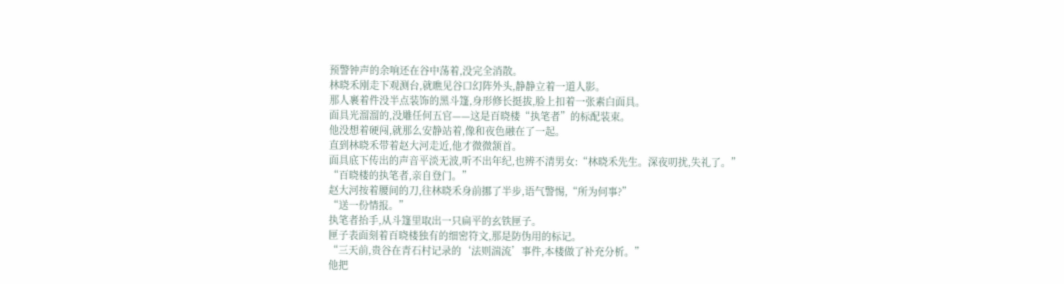预警钟声的余响还在谷中荡着,没完全消散。
林晓禾刚走下观测台,就瞧见谷口幻阵外头,静静立着一道人影。
那人裹着件没半点装饰的黑斗篷,身形修长挺拔,脸上扣着一张素白面具。
面具光溜溜的,没雕任何五官——这是百晓楼“执笔者”的标配装束。
他没想着硬闯,就那么安静站着,像和夜色融在了一起。
直到林晓禾带着赵大河走近,他才微微颔首。
面具底下传出的声音平淡无波,听不出年纪,也辨不清男女:“林晓禾先生。深夜叨扰,失礼了。”
“百晓楼的执笔者,亲自登门。”
赵大河按着腰间的刀,往林晓禾身前挪了半步,语气警惕,“所为何事?”
“送一份情报。”
执笔者抬手,从斗篷里取出一只扁平的玄铁匣子。
匣子表面刻着百晓楼独有的细密符文,那是防伪用的标记。
“三天前,贵谷在青石村记录的‘法则湍流’事件,本楼做了补充分析。”
他把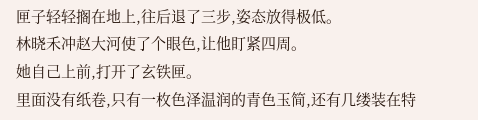匣子轻轻搁在地上,往后退了三步,姿态放得极低。
林晓禾冲赵大河使了个眼色,让他盯紧四周。
她自己上前,打开了玄铁匣。
里面没有纸卷,只有一枚色泽温润的青色玉简,还有几缕装在特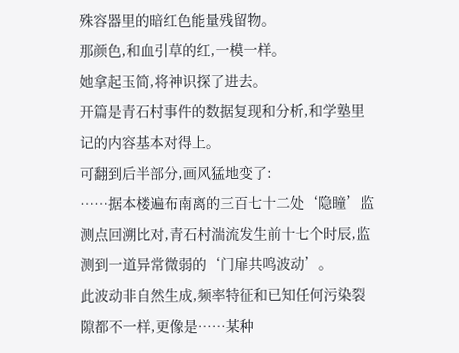殊容器里的暗红色能量残留物。
那颜色,和血引草的红,一模一样。
她拿起玉简,将神识探了进去。
开篇是青石村事件的数据复现和分析,和学塾里记的内容基本对得上。
可翻到后半部分,画风猛地变了:
……据本楼遍布南离的三百七十二处‘隐瞳’监测点回溯比对,青石村湍流发生前十七个时辰,监测到一道异常微弱的‘门扉共鸣波动’。
此波动非自然生成,频率特征和已知任何污染裂隙都不一样,更像是……某种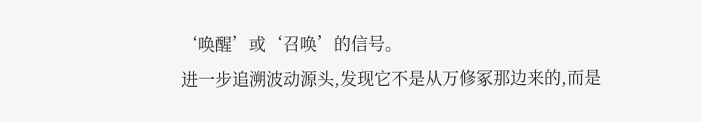‘唤醒’或‘召唤’的信号。
进一步追溯波动源头,发现它不是从万修冢那边来的,而是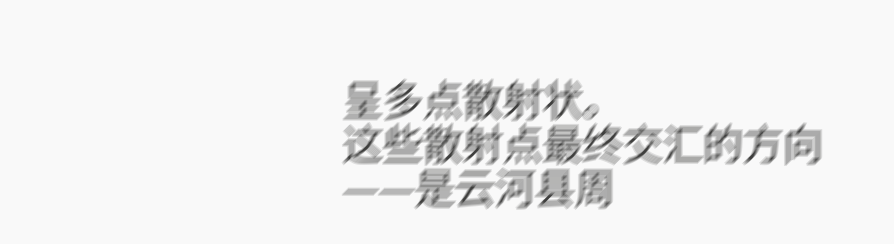呈多点散射状。
这些散射点最终交汇的方向——是云河县周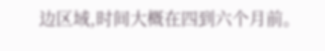边区域,时间大概在四到六个月前。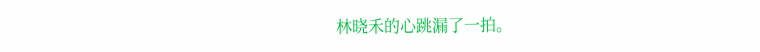林晓禾的心跳漏了一拍。